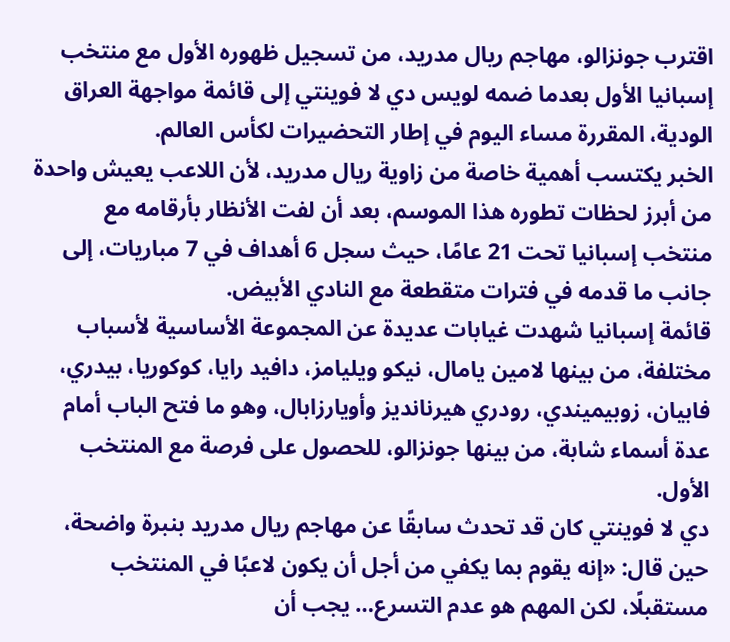اقترب جونزالو، مهاجم ريال مدريد، من تسجيل ظهوره الأول مع منتخب إسبانيا الأول بعدما ضمه لويس دي لا فوينتي إلى قائمة مواجهة العراق الودية، المقررة مساء اليوم في إطار التحضيرات لكأس العالم.
الخبر يكتسب أهمية خاصة من زاوية ريال مدريد، لأن اللاعب يعيش واحدة من أبرز لحظات تطوره هذا الموسم، بعد أن لفت الأنظار بأرقامه مع منتخب إسبانيا تحت 21 عامًا، حيث سجل 6 أهداف في 7 مباريات، إلى جانب ما قدمه في فترات متقطعة مع النادي الأبيض.
قائمة إسبانيا شهدت غيابات عديدة عن المجموعة الأساسية لأسباب مختلفة، من بينها لامين يامال، نيكو ويليامز، دافيد رايا، كوكوريا، بيدري، فابيان، زوبيميندي، رودري هيرنانديز وأويارزابال، وهو ما فتح الباب أمام عدة أسماء شابة، من بينها جونزالو، للحصول على فرصة مع المنتخب الأول.
دي لا فوينتي كان قد تحدث سابقًا عن مهاجم ريال مدريد بنبرة واضحة، حين قال: «إنه يقوم بما يكفي من أجل أن يكون لاعبًا في المنتخب مستقبلًا، لكن المهم هو عدم التسرع… يجب أن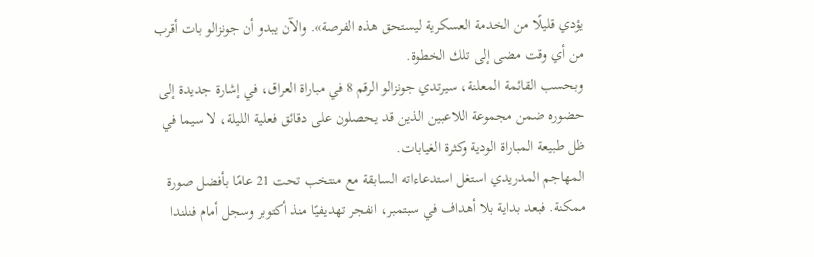يؤدي قليلًا من الخدمة العسكرية ليستحق هذه الفرصة». والآن يبدو أن جونزالو بات أقرب من أي وقت مضى إلى تلك الخطوة.
وبحسب القائمة المعلنة، سيرتدي جونزالو الرقم 8 في مباراة العراق، في إشارة جديدة إلى حضوره ضمن مجموعة اللاعبين الذين قد يحصلون على دقائق فعلية الليلة، لا سيما في ظل طبيعة المباراة الودية وكثرة الغيابات.
المهاجم المدريدي استغل استدعاءاته السابقة مع منتخب تحت 21 عامًا بأفضل صورة ممكنة. فبعد بداية بلا أهداف في سبتمبر، انفجر تهديفيًا منذ أكتوبر وسجل أمام فنلندا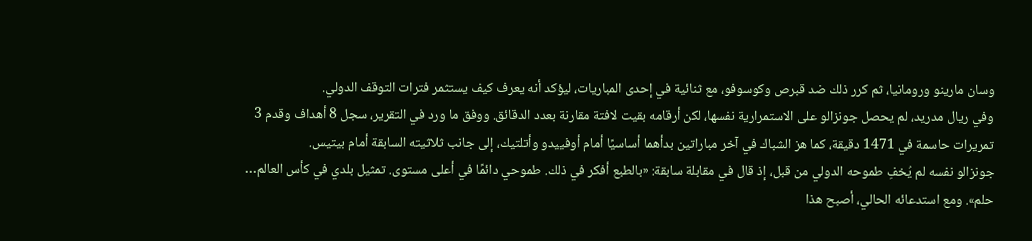وسان مارينو ورومانيا، ثم كرر ذلك ضد قبرص وكوسوفو، مع ثنائية في إحدى المباريات، ليؤكد أنه يعرف كيف يستثمر فترات التوقف الدولي.
وفي ريال مدريد، لم يحصل جونزالو على الاستمرارية نفسها، لكن أرقامه بقيت لافتة مقارنة بعدد الدقائق. ووفق ما ورد في التقرير، سجل 8 أهداف وقدم 3 تمريرات حاسمة في 1471 دقيقة، كما هز الشباك في آخر مباراتين بدأهما أساسيًا أمام أوفييدو وأتلتيك، إلى جانب ثلاثيته السابقة أمام بيتيس.
جونزالو نفسه لم يُخفِ طموحه الدولي من قبل، إذ قال في مقابلة سابقة: «بالطبع أفكر في ذلك. طموحي دائمًا في أعلى مستوى. تمثيل بلدي في كأس العالم… حلم». ومع استدعائه الحالي، أصبح هذا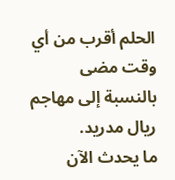الحلم أقرب من أي وقت مضى بالنسبة إلى مهاجم ريال مدريد.
ما يحدث الآن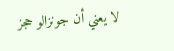لا يعني أن جونزالو حجز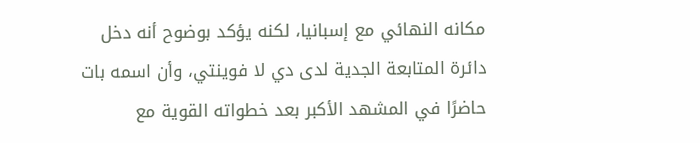مكانه النهائي مع إسبانيا، لكنه يؤكد بوضوح أنه دخل دائرة المتابعة الجدية لدى دي لا فوينتي، وأن اسمه بات حاضرًا في المشهد الأكبر بعد خطواته القوية مع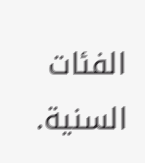الفئات السنية.